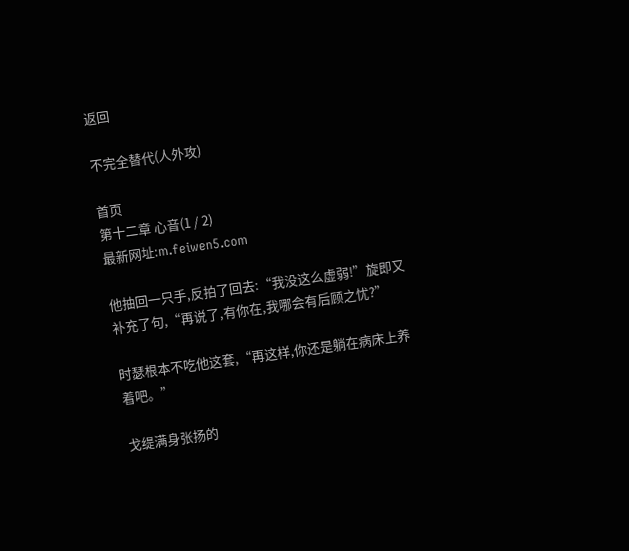返回

不完全替代(人外攻)

首页
第十二章 心音(1 / 2)
最新网址:m.feiwen5.com

他抽回一只手,反拍了回去:“我没这么虚弱!”旋即又补充了句,“再说了,有你在,我哪会有后顾之忧?”

时瑟根本不吃他这套,“再这样,你还是躺在病床上养着吧。”

戈缇满身张扬的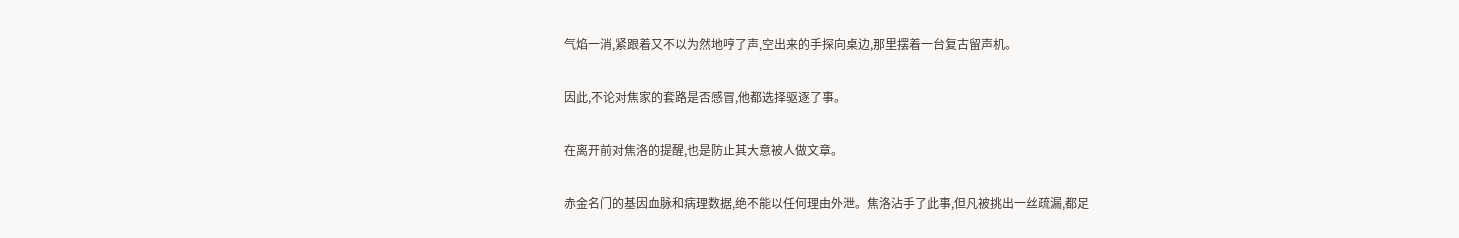气焰一消,紧跟着又不以为然地哼了声,空出来的手探向桌边,那里摆着一台复古留声机。

因此,不论对焦家的套路是否感冒,他都选择驱逐了事。

在离开前对焦洛的提醒,也是防止其大意被人做文章。

赤金名门的基因血脉和病理数据,绝不能以任何理由外泄。焦洛沾手了此事,但凡被挑出一丝疏漏,都足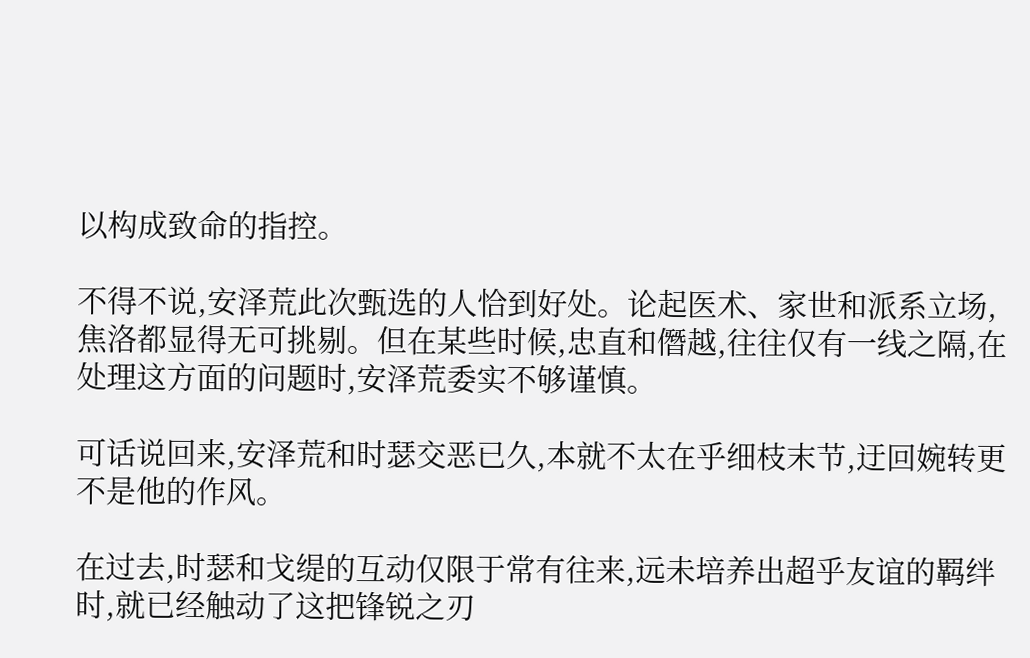以构成致命的指控。

不得不说,安泽荒此次甄选的人恰到好处。论起医术、家世和派系立场,焦洛都显得无可挑剔。但在某些时候,忠直和僭越,往往仅有一线之隔,在处理这方面的问题时,安泽荒委实不够谨慎。

可话说回来,安泽荒和时瑟交恶已久,本就不太在乎细枝末节,迂回婉转更不是他的作风。

在过去,时瑟和戈缇的互动仅限于常有往来,远未培养出超乎友谊的羁绊时,就已经触动了这把锋锐之刃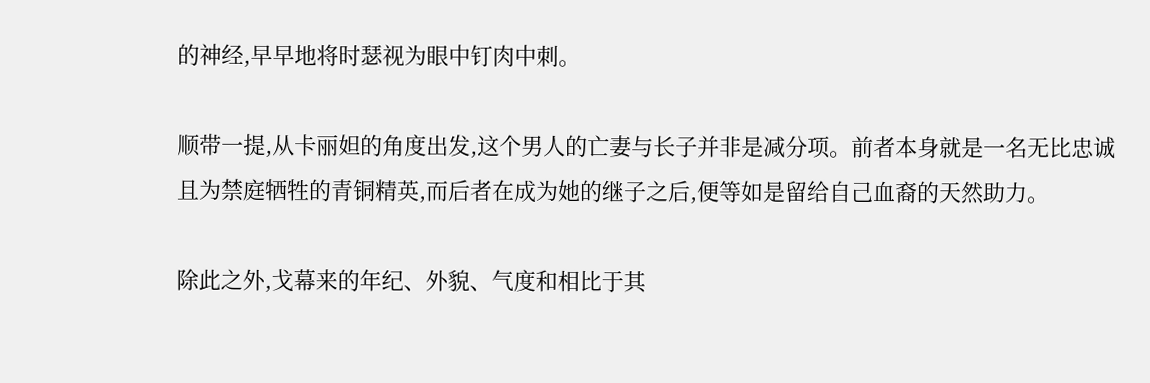的神经,早早地将时瑟视为眼中钉肉中刺。

顺带一提,从卡丽妲的角度出发,这个男人的亡妻与长子并非是减分项。前者本身就是一名无比忠诚且为禁庭牺牲的青铜精英,而后者在成为她的继子之后,便等如是留给自己血裔的天然助力。

除此之外,戈幕来的年纪、外貌、气度和相比于其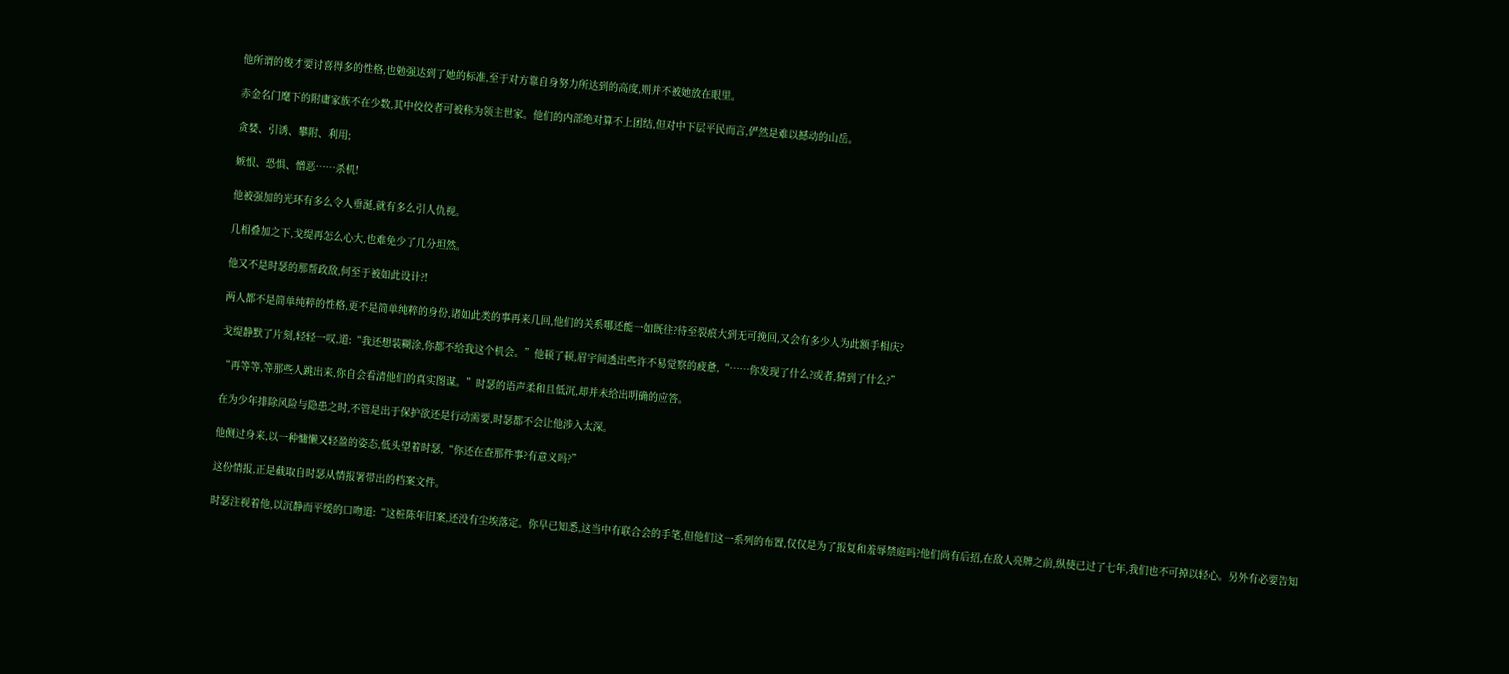他所谓的俊才要讨喜得多的性格,也勉强达到了她的标准,至于对方靠自身努力所达到的高度,则并不被她放在眼里。

赤金名门麾下的附庸家族不在少数,其中佼佼者可被称为领主世家。他们的内部绝对算不上团结,但对中下层平民而言,俨然是难以撼动的山岳。

贪婪、引诱、攀附、利用;

嫉恨、恐惧、憎恶……杀机!

他被强加的光环有多么令人垂涎,就有多么引人仇视。

几相叠加之下,戈缇再怎么心大,也难免少了几分坦然。

他又不是时瑟的那帮政敌,何至于被如此设计?!

两人都不是简单纯粹的性格,更不是简单纯粹的身份,诸如此类的事再来几回,他们的关系哪还能一如既往?待至裂痕大到无可挽回,又会有多少人为此额手相庆?

戈缇静默了片刻,轻轻一叹,道:“我还想装糊涂,你都不给我这个机会。”他顿了顿,眉宇间透出些许不易觉察的疲惫,“……你发现了什么?或者,猜到了什么?”

“再等等,等那些人跳出来,你自会看清他们的真实图谋。”时瑟的语声柔和且低沉,却并未给出明确的应答。

在为少年排除风险与隐患之时,不管是出于保护欲还是行动需要,时瑟都不会让他涉入太深。

他侧过身来,以一种慵懒又轻盈的姿态,低头望着时瑟,“你还在查那件事?有意义吗?”

这份情报,正是截取自时瑟从情报署带出的档案文件。

时瑟注视着他,以沉静而平缓的口吻道:“这桩陈年旧案,还没有尘埃落定。你早已知悉,这当中有联合会的手笔,但他们这一系列的布置,仅仅是为了报复和羞辱禁庭吗?他们尚有后招,在敌人亮牌之前,纵使已过了七年,我们也不可掉以轻心。另外有必要告知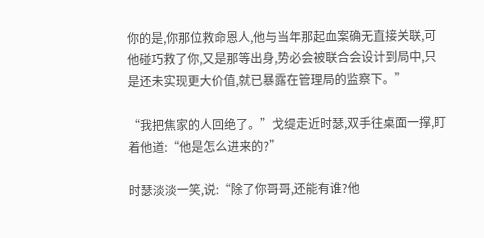你的是,你那位救命恩人,他与当年那起血案确无直接关联,可他碰巧救了你,又是那等出身,势必会被联合会设计到局中,只是还未实现更大价值,就已暴露在管理局的监察下。”

“我把焦家的人回绝了。”戈缇走近时瑟,双手往桌面一撑,盯着他道:“他是怎么进来的?”

时瑟淡淡一笑,说:“除了你哥哥,还能有谁?他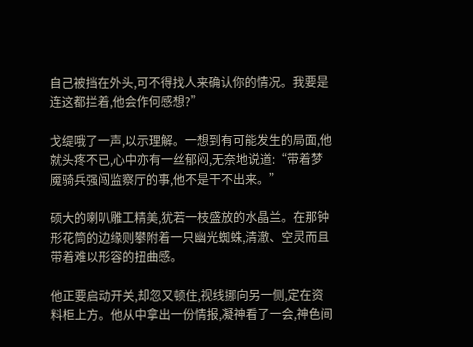自己被挡在外头,可不得找人来确认你的情况。我要是连这都拦着,他会作何感想?”

戈缇哦了一声,以示理解。一想到有可能发生的局面,他就头疼不已,心中亦有一丝郁闷,无奈地说道:“带着梦魇骑兵强闯监察厅的事,他不是干不出来。”

硕大的喇叭雕工精美,犹若一枝盛放的水晶兰。在那钟形花筒的边缘则攀附着一只幽光蜘蛛,清澈、空灵而且带着难以形容的扭曲感。

他正要启动开关,却忽又顿住,视线挪向另一侧,定在资料柜上方。他从中拿出一份情报,凝神看了一会,神色间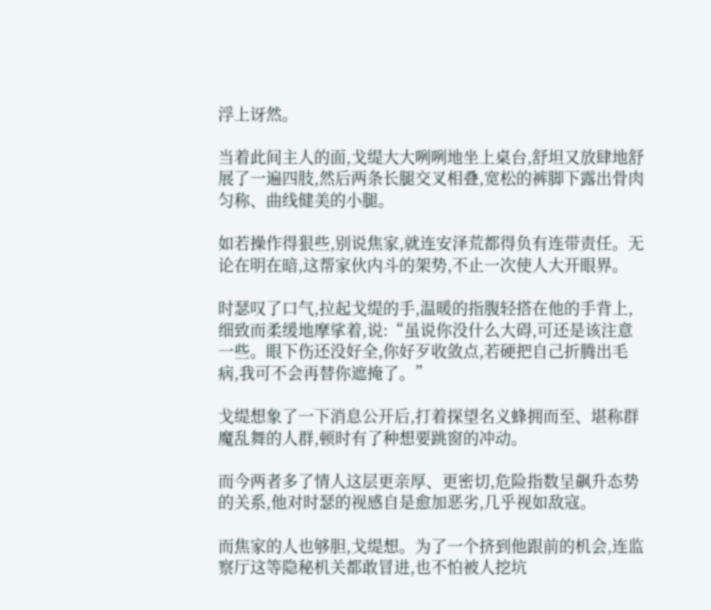浮上讶然。

当着此间主人的面,戈缇大大咧咧地坐上桌台,舒坦又放肆地舒展了一遍四肢,然后两条长腿交叉相叠,宽松的裤脚下露出骨肉匀称、曲线健美的小腿。

如若操作得狠些,别说焦家,就连安泽荒都得负有连带责任。无论在明在暗,这帮家伙内斗的架势,不止一次使人大开眼界。

时瑟叹了口气,拉起戈缇的手,温暖的指腹轻搭在他的手背上,细致而柔缓地摩挲着,说:“虽说你没什么大碍,可还是该注意一些。眼下伤还没好全,你好歹收敛点,若硬把自己折腾出毛病,我可不会再替你遮掩了。”

戈缇想象了一下消息公开后,打着探望名义蜂拥而至、堪称群魔乱舞的人群,顿时有了种想要跳窗的冲动。

而今两者多了情人这层更亲厚、更密切,危险指数呈飙升态势的关系,他对时瑟的视感自是愈加恶劣,几乎视如敌寇。

而焦家的人也够胆,戈缇想。为了一个挤到他跟前的机会,连监察厅这等隐秘机关都敢冒进,也不怕被人挖坑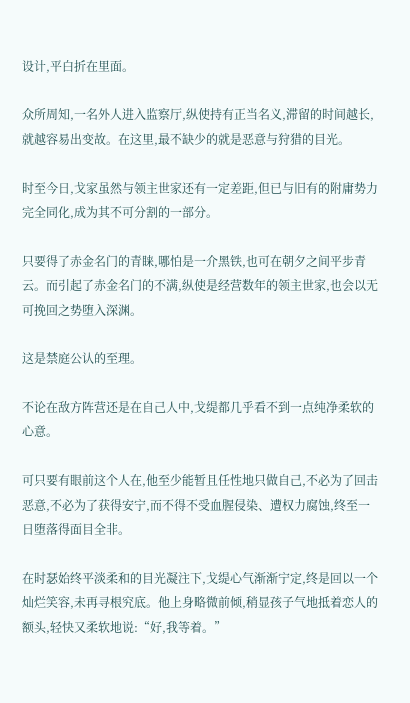设计,平白折在里面。

众所周知,一名外人进入监察厅,纵使持有正当名义,滞留的时间越长,就越容易出变故。在这里,最不缺少的就是恶意与狩猎的目光。

时至今日,戈家虽然与领主世家还有一定差距,但已与旧有的附庸势力完全同化,成为其不可分割的一部分。

只要得了赤金名门的青睐,哪怕是一介黑铁,也可在朝夕之间平步青云。而引起了赤金名门的不满,纵使是经营数年的领主世家,也会以无可挽回之势堕入深渊。

这是禁庭公认的至理。

不论在敌方阵营还是在自己人中,戈缇都几乎看不到一点纯净柔软的心意。

可只要有眼前这个人在,他至少能暂且任性地只做自己,不必为了回击恶意,不必为了获得安宁,而不得不受血腥侵染、遭权力腐蚀,终至一日堕落得面目全非。

在时瑟始终平淡柔和的目光凝注下,戈缇心气渐渐宁定,终是回以一个灿烂笑容,未再寻根究底。他上身略微前倾,稍显孩子气地抵着恋人的额头,轻快又柔软地说:“好,我等着。”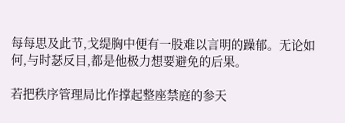每每思及此节,戈缇胸中便有一股难以言明的躁郁。无论如何,与时瑟反目,都是他极力想要避免的后果。

若把秩序管理局比作撑起整座禁庭的参天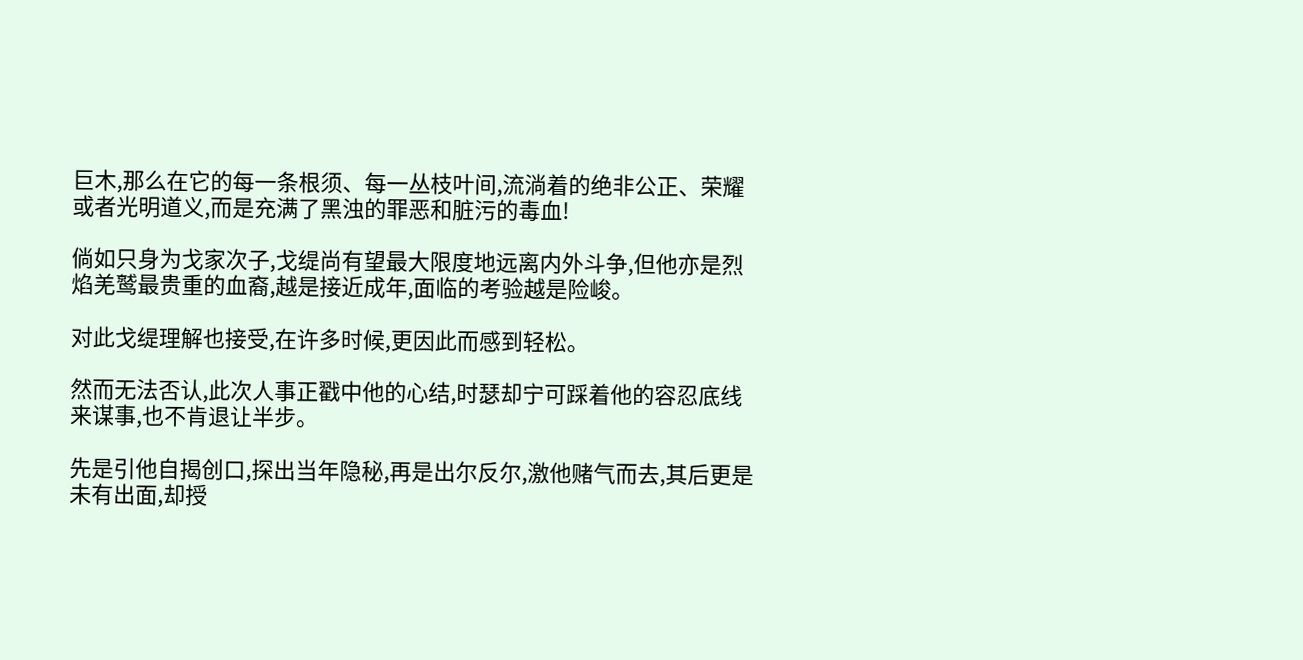巨木,那么在它的每一条根须、每一丛枝叶间,流淌着的绝非公正、荣耀或者光明道义,而是充满了黑浊的罪恶和脏污的毒血!

倘如只身为戈家次子,戈缇尚有望最大限度地远离内外斗争,但他亦是烈焰羌鹫最贵重的血裔,越是接近成年,面临的考验越是险峻。

对此戈缇理解也接受,在许多时候,更因此而感到轻松。

然而无法否认,此次人事正戳中他的心结,时瑟却宁可踩着他的容忍底线来谋事,也不肯退让半步。

先是引他自揭创口,探出当年隐秘,再是出尔反尔,激他赌气而去,其后更是未有出面,却授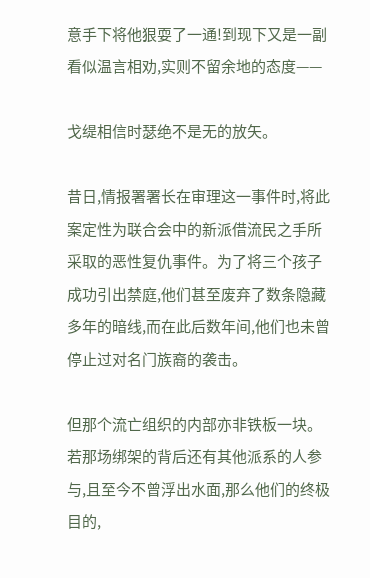意手下将他狠耍了一通!到现下又是一副看似温言相劝,实则不留余地的态度——

戈缇相信时瑟绝不是无的放矢。

昔日,情报署署长在审理这一事件时,将此案定性为联合会中的新派借流民之手所采取的恶性复仇事件。为了将三个孩子成功引出禁庭,他们甚至废弃了数条隐藏多年的暗线,而在此后数年间,他们也未曾停止过对名门族裔的袭击。

但那个流亡组织的内部亦非铁板一块。若那场绑架的背后还有其他派系的人参与,且至今不曾浮出水面,那么他们的终极目的,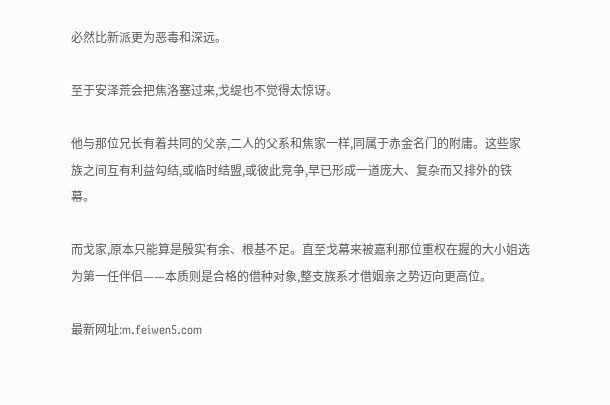必然比新派更为恶毒和深远。

至于安泽荒会把焦洛塞过来,戈缇也不觉得太惊讶。

他与那位兄长有着共同的父亲,二人的父系和焦家一样,同属于赤金名门的附庸。这些家族之间互有利益勾结,或临时结盟,或彼此竞争,早已形成一道庞大、复杂而又排外的铁幕。

而戈家,原本只能算是殷实有余、根基不足。直至戈幕来被嘉利那位重权在握的大小姐选为第一任伴侣——本质则是合格的借种对象,整支族系才借姻亲之势迈向更高位。

最新网址:m.feiwen5.com